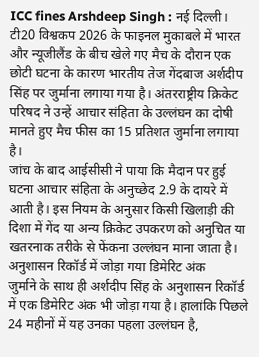ICC fines Arshdeep Singh : नई दिल्ली। टी20 विश्वकप 2026 के फाइनल मुकाबले में भारत और न्यूजीलैंड के बीच खेले गए मैच के दौरान एक छोटी घटना के कारण भारतीय तेज गेंदबाज अर्शदीप सिंह पर जुर्माना लगाया गया है। अंतरराष्ट्रीय क्रिकेट परिषद ने उन्हें आचार संहिता के उल्लंघन का दोषी मानते हुए मैच फीस का 15 प्रतिशत जुर्माना लगाया है।
जांच के बाद आईसीसी ने पाया कि मैदान पर हुई घटना आचार संहिता के अनुच्छेद 2.9 के दायरे में आती है। इस नियम के अनुसार किसी खिलाड़ी की दिशा में गेंद या अन्य क्रिकेट उपकरण को अनुचित या खतरनाक तरीके से फेंकना उल्लंघन माना जाता है।
अनुशासन रिकॉर्ड में जोड़ा गया डिमेरिट अंक
जुर्माने के साथ ही अर्शदीप सिंह के अनुशासन रिकॉर्ड में एक डिमेरिट अंक भी जोड़ा गया है। हालांकि पिछले 24 महीनों में यह उनका पहला उल्लंघन है,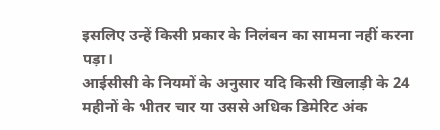इसलिए उन्हें किसी प्रकार के निलंबन का सामना नहीं करना पड़ा।
आईसीसी के नियमों के अनुसार यदि किसी खिलाड़ी के 24 महीनों के भीतर चार या उससे अधिक डिमेरिट अंक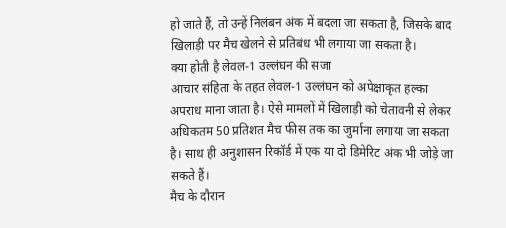हो जाते हैं, तो उन्हें निलंबन अंक में बदला जा सकता है, जिसके बाद खिलाड़ी पर मैच खेलने से प्रतिबंध भी लगाया जा सकता है।
क्या होती है लेवल-1 उल्लंघन की सजा
आचार संहिता के तहत लेवल-1 उल्लंघन को अपेक्षाकृत हल्का अपराध माना जाता है। ऐसे मामलों में खिलाड़ी को चेतावनी से लेकर अधिकतम 50 प्रतिशत मैच फीस तक का जुर्माना लगाया जा सकता है। साथ ही अनुशासन रिकॉर्ड में एक या दो डिमेरिट अंक भी जोड़े जा सकते हैं।
मैच के दौरान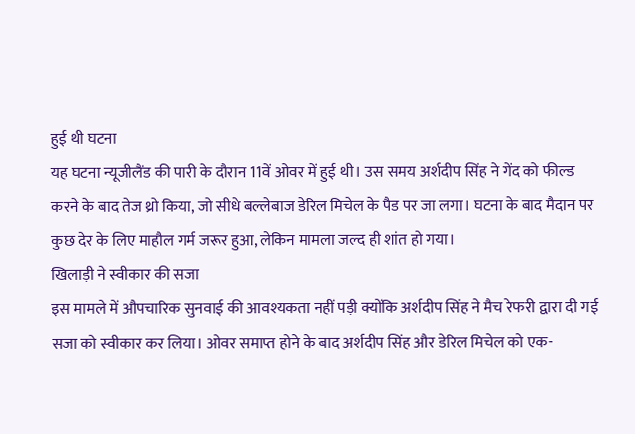हुई थी घटना
यह घटना न्यूजीलैंड की पारी के दौरान 11वें ओवर में हुई थी। उस समय अर्शदीप सिंह ने गेंद को फील्ड करने के बाद तेज थ्रो किया, जो सीधे बल्लेबाज डेरिल मिचेल के पैड पर जा लगा। घटना के बाद मैदान पर कुछ देर के लिए माहौल गर्म जरूर हुआ, लेकिन मामला जल्द ही शांत हो गया।
खिलाड़ी ने स्वीकार की सजा
इस मामले में औपचारिक सुनवाई की आवश्यकता नहीं पड़ी क्योंकि अर्शदीप सिंह ने मैच रेफरी द्वारा दी गई सजा को स्वीकार कर लिया। ओवर समाप्त होने के बाद अर्शदीप सिंह और डेरिल मिचेल को एक-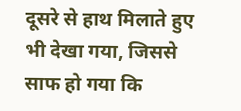दूसरे से हाथ मिलाते हुए भी देखा गया, जिससे साफ हो गया कि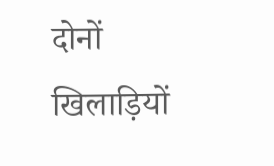दोनों खिलाड़ियों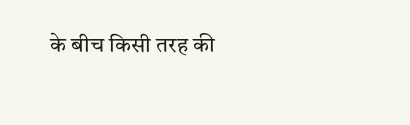के बीच किसी तरह की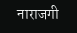नाराजगी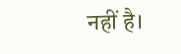नहीं है।